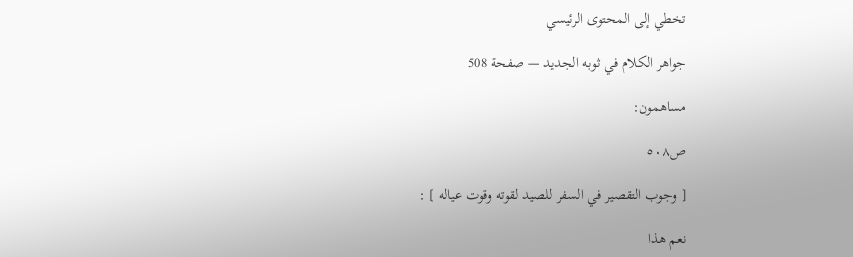تخطي إلى المحتوى الرئيسي

جواهر الكلام في ثوبه الجديد — صفحة 508

مساهمون:

ص٥٠٨

[ وجوب التقصير في السفر للصيد لقوته وقوت عياله ] :

نعم هذا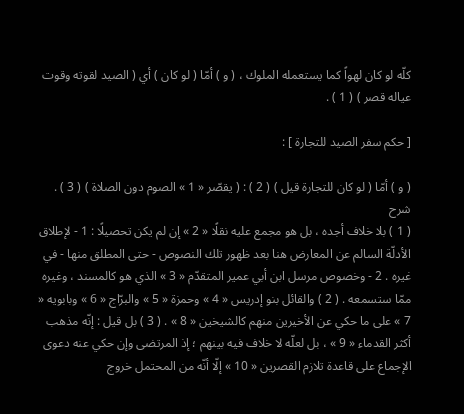كلّه لو كان لهواً كما يستعمله الملوك ، ( و ) أمّا ( لو كان ) أي ( الصيد لقوته وقوت عياله قصر ) ( 1 ) .

[ حكم سفر الصيد للتجارة ] :

( و ) أمّا ( لو كان للتجارة قيل ) ( 2 ) : ( يقصّر « 1 » الصوم دون الصلاة ) ( 3 ) .
شرح
( 1 ) بلا خلاف أجده ، بل هو مجمع عليه نقلًا « 2 » إن لم يكن تحصيلًا : 1 - لإطلاق الأدلّة السالم عن المعارض هنا بعد ظهور تلك النصوص - حتى المطلق منها - في غيره . 2 - وخصوص مرسل ابن أبي عمير المتقدّم « 3 » الذي هو كالمسند ، وغيره ممّا ستسمعه . ( 2 ) والقائل بنو إدريس « 4 » وحمزة « 5 » والبرّاج « 6 » وبابويه « 7 » على ما حكي عن الأخيرين منهم كالشيخين « 8 » . ( 3 ) بل قيل : إنّه مذهب أكثر القدماء « 9 » ، بل لعلّه لا خلاف فيه بينهم ؛ إذ المرتضى وإن حكي عنه دعوى الإجماع على قاعدة تلازم القصرين « 10 » إلّا أنّه من المحتمل خروج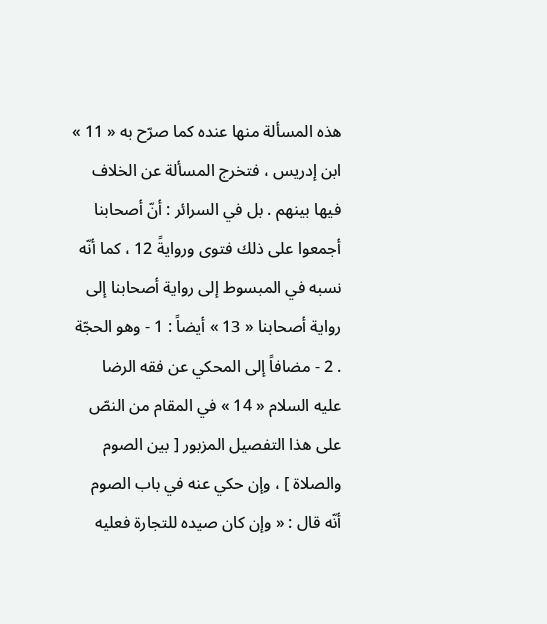هذه المسألة منها عنده كما صرّح به « 11 » ابن إدريس ، فتخرج المسألة عن الخلاف فيها بينهم . بل في السرائر : أنّ أصحابنا أجمعوا على ذلك فتوى وروايةً 12 ، كما أنّه نسبه في المبسوط إلى رواية أصحابنا إلى رواية أصحابنا « 13 » أيضاً : 1 - وهو الحجّة . 2 - مضافاً إلى المحكي عن فقه الرضا عليه السلام « 14 » في المقام من النصّ على هذا التفصيل المزبور [ بين الصوم والصلاة ] ، وإن حكي عنه في باب الصوم أنّه قال : « وإن كان صيده للتجارة فعليه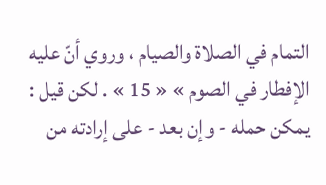التمام في الصلاة والصيام ، وروي أنّ عليه الإفطار في الصوم » « 15 » . لكن قيل : يمكن حمله - وإن بعد - على إرادته من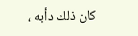كان ذلك دأبه ،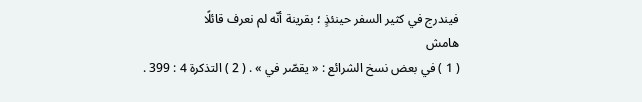فيندرج في كثير السفر حينئذٍ ؛ بقرينة أنّه لم نعرف قائلًا
هامش
( 1 ) في بعض نسخ الشرائع : « يقصّر في » . ( 2 ) التذكرة 4 : 399 .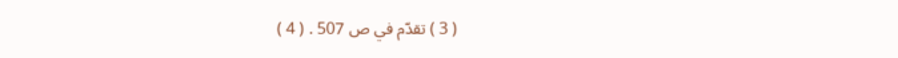( 3 ) تقدّم في ص 507 . ( 4 )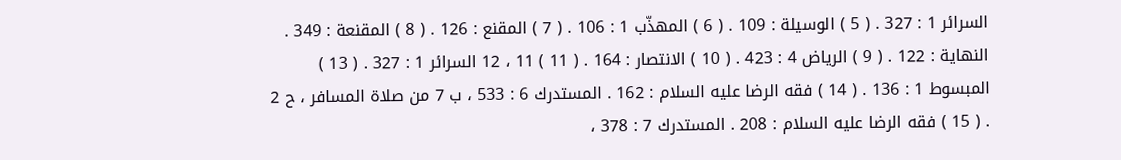السرائر 1 : 327 . ( 5 ) الوسيلة : 109 . ( 6 ) المهذّب 1 : 106 . ( 7 ) المقنع : 126 . ( 8 ) المقنعة : 349 . النهاية : 122 . ( 9 ) الرياض 4 : 423 . ( 10 ) الانتصار : 164 . ( 11 ) 11 ، 12 السرائر 1 : 327 . ( 13 ) المبسوط 1 : 136 . ( 14 ) فقه الرضا عليه السلام : 162 . المستدرك 6 : 533 ، ب 7 من صلاة المسافر ، ح 2 . ( 15 ) فقه الرضا عليه السلام : 208 . المستدرك 7 : 378 ،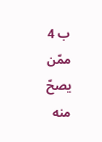ب 4 ممّن يصحّ منه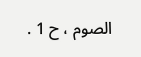الصوم ، ح 1 .